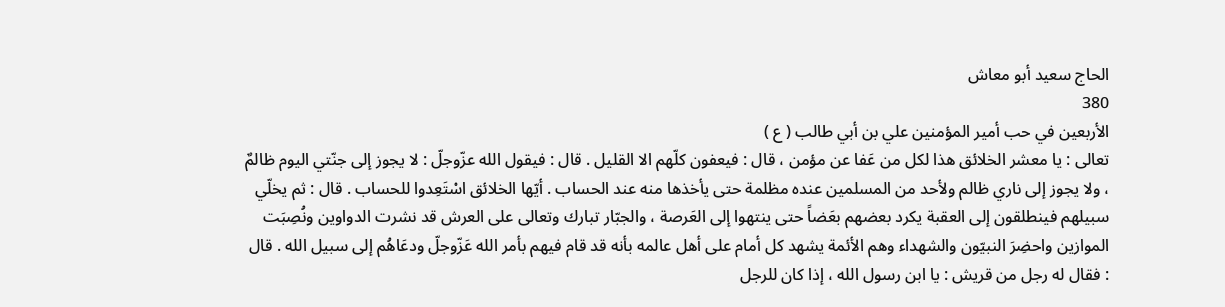الحاج سعيد أبو معاش
380
الأربعين في حب أمير المؤمنين علي بن أبي طالب ( ع )
تعالى : يا معشر الخلائق هذا لكل من عَفا عن مؤمن ، قال : فيعفون كلّهم الا القليل . قال : فيقول الله عزّوجلّ : لا يجوز إلى جنّتي اليوم ظالمٌ ، ولا يجوز إلى ناري ظالم ولأحد من المسلمين عنده مظلمة حتى يأخذها منه عند الحساب . أيّها الخلائق اسْتَعِدوا للحساب . قال : ثم يخلّي سبيلهم فينطلقون إلى العقبة يكرد بعضهم بعَضاً حتى ينتهوا إلى العَرصة ، والجبّار تبارك وتعالى على العرش قد نشرت الدواوين ونُصِبَت الموازين واحضِرَ النبيّون والشهداء وهم الأئمة يشهد كل أمام على أهل عالمه بأنه قد قام فيهم بأمر الله عَزّوجلّ ودعَاهُم إلى سبيل الله . قال : فقال له رجل من قريش : يا ابن رسول الله ، إذا كان للرجل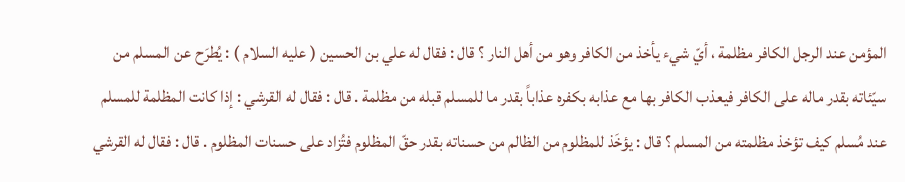المؤمن عند الرجل الكافر مظلمة ، أيّ شيء يأخذ من الكافر وهو من أهل النار ؟ قال : فقال له علي بن الحسين ( عليه السلام ) : يُطرَح عن المسلم من سيّئاته بقدر ماله على الكافر فيعذب الكافر بها مع عذابه بكفره عذاباً بقدر ما للمسلم قبله من مظلمة . قال : فقال له القرشي : إذا كانت المظلمة للمسلم عند مُسلم كيف تؤخذ مظلمته من المسلم ؟ قال : يؤخَذ للمظلوم من الظالم من حسناته بقدر حقّ المظلوم فتُزاد على حسنات المظلوم . قال : فقال له القرشي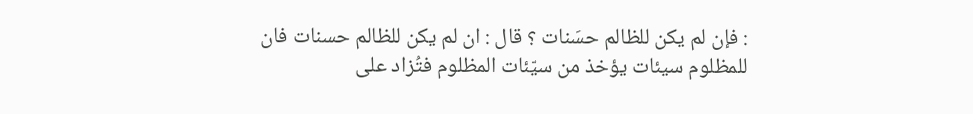: فإن لم يكن للظالم حسَنات ؟ قال : ان لم يكن للظالم حسنات فان للمظلوم سيئات يؤخذ من سيّئات المظلوم فتُزاد على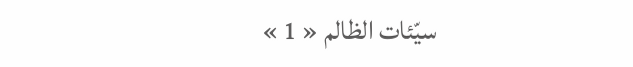سيّئات الظالم « 1 »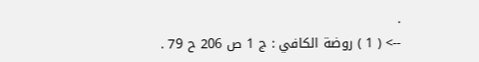.
--> ( 1 ) روضة الكافي : ج 1 ص 206 ح 79 .